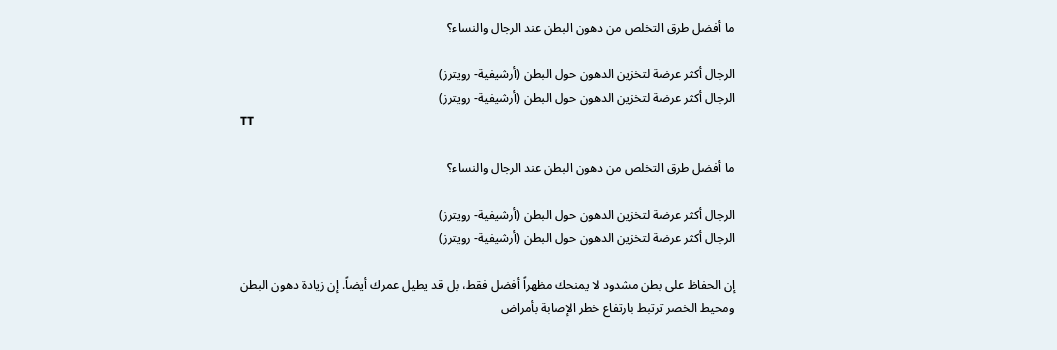ما أفضل طرق التخلص من دهون البطن عند الرجال والنساء؟

الرجال أكثر عرضة لتخزين الدهون حول البطن (أرشيفية- رويترز)
الرجال أكثر عرضة لتخزين الدهون حول البطن (أرشيفية- رويترز)
TT

ما أفضل طرق التخلص من دهون البطن عند الرجال والنساء؟

الرجال أكثر عرضة لتخزين الدهون حول البطن (أرشيفية- رويترز)
الرجال أكثر عرضة لتخزين الدهون حول البطن (أرشيفية- رويترز)

إن الحفاظ على بطن مشدود لا يمنحك مظهراً أفضل فقط، بل قد يطيل عمرك أيضاً. إن زيادة دهون البطن ومحيط الخصر ترتبط بارتفاع خطر الإصابة بأمراض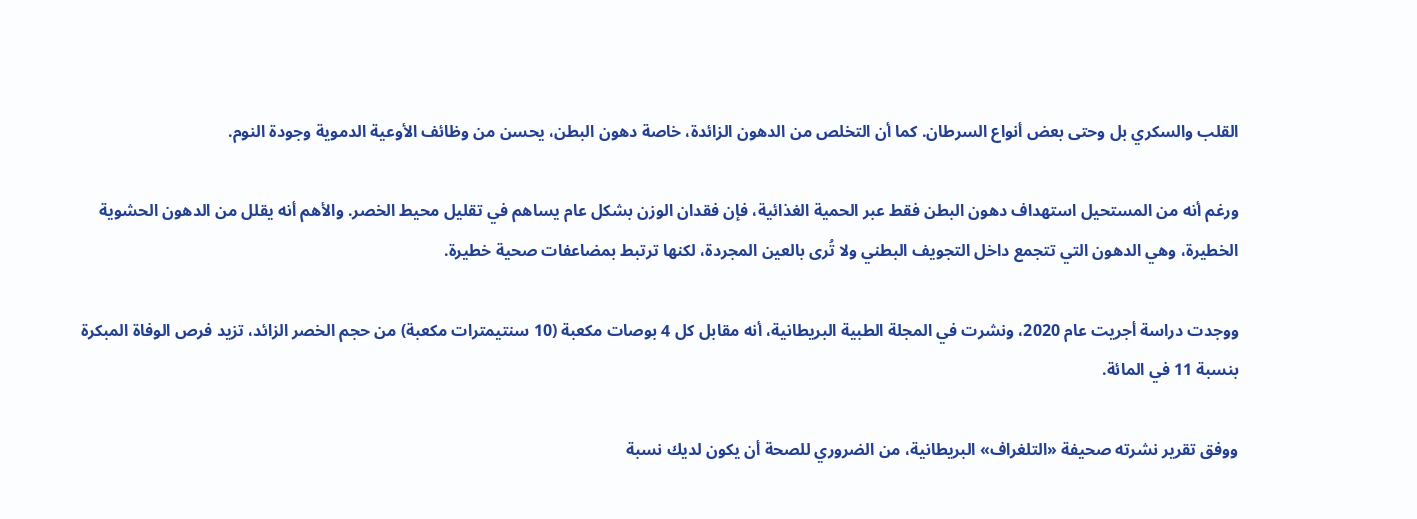القلب والسكري بل وحتى بعض أنواع السرطان. كما أن التخلص من الدهون الزائدة، خاصة دهون البطن، يحسن من وظائف الأوعية الدموية وجودة النوم.

ورغم أنه من المستحيل استهداف دهون البطن فقط عبر الحمية الغذائية، فإن فقدان الوزن بشكل عام يساهم في تقليل محيط الخصر. والأهم أنه يقلل من الدهون الحشوية الخطيرة، وهي الدهون التي تتجمع داخل التجويف البطني ولا تُرى بالعين المجردة، لكنها ترتبط بمضاعفات صحية خطيرة.

ووجدت دراسة أجريت عام 2020، ونشرت في المجلة الطبية البريطانية، أنه مقابل كل 4 بوصات مكعبة (10 سنتيمترات مكعبة) من حجم الخصر الزائد، تزيد فرص الوفاة المبكرة بنسبة 11 في المائة.

ووفق تقرير نشرته صحيفة «التلغراف» البريطانية، من الضروري للصحة أن يكون لديك نسبة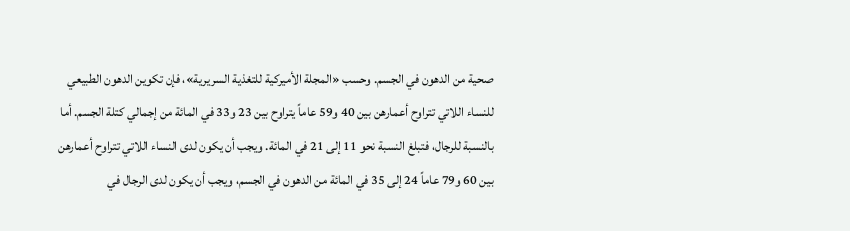صحية من الدهون في الجسم. وحسب «المجلة الأميركية للتغذية السريرية»، فإن تكوين الدهون الطبيعي للنساء اللاتي تتراوح أعمارهن بين 40 و59 عاماً يتراوح بين 23 و33 في المائة من إجمالي كتلة الجسم. أما بالنسبة للرجال، فتبلغ النسبة نحو 11 إلى 21 في المائة. ويجب أن يكون لدى النساء اللاتي تتراوح أعمارهن بين 60 و79 عاماً 24 إلى 35 في المائة من الدهون في الجسم، ويجب أن يكون لدى الرجال في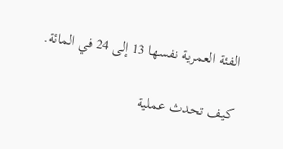الفئة العمرية نفسها 13 إلى 24 في المائة.

كيف تحدث عملية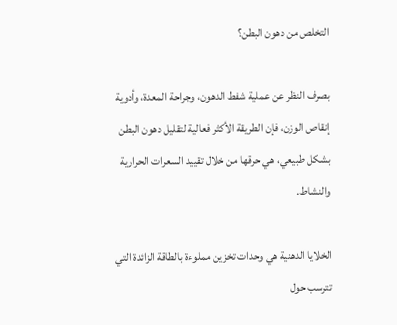التخلص من دهون البطن؟

بصرف النظر عن عملية شفط الدهون، وجراحة المعدة، وأدوية إنقاص الوزن، فإن الطريقة الأكثر فعالية لتقليل دهون البطن بشكل طبيعي، هي حرقها من خلال تقييد السعرات الحرارية والنشاط.

الخلايا الدهنية هي وحدات تخزين مملوءة بالطاقة الزائدة التي تترسب حول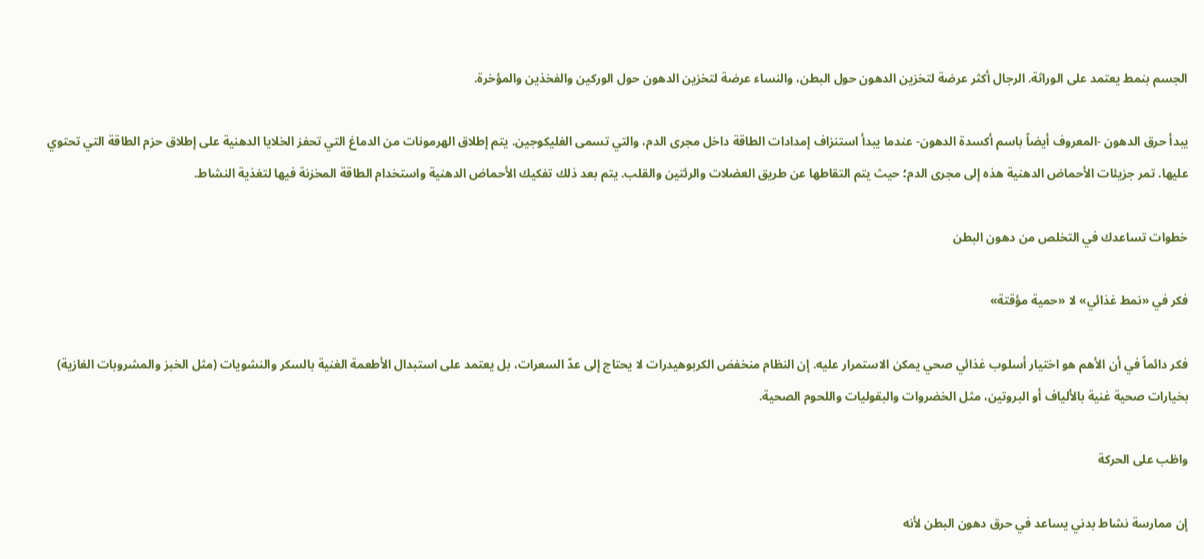الجسم بنمط يعتمد على الوراثة. الرجال أكثر عرضة لتخزين الدهون حول البطن، والنساء عرضة لتخزين الدهون حول الوركين والفخذين والمؤخرة.

يبدأ حرق الدهون -المعروف أيضاً باسم أكسدة الدهون- عندما يبدأ استنزاف إمدادات الطاقة داخل مجرى الدم، والتي تسمى الغليكوجين. يتم إطلاق الهرمونات من الدماغ التي تحفز الخلايا الدهنية على إطلاق حزم الطاقة التي تحتوي عليها. تمر جزيئات الأحماض الدهنية هذه إلى مجرى الدم؛ حيث يتم التقاطها عن طريق العضلات والرئتين والقلب. يتم بعد ذلك تفكيك الأحماض الدهنية واستخدام الطاقة المخزنة فيها لتغذية النشاط.

خطوات تساعدك في التخلص من دهون البطن

فكر في «نمط غذائي» لا «حمية مؤقتة»

فكر دائماً في أن الأهم هو اختيار أسلوب غذائي صحي يمكن الاستمرار عليه. إن النظام منخفض الكربوهيدرات لا يحتاج إلى عدّ السعرات، بل يعتمد على استبدال الأطعمة الغنية بالسكر والنشويات (مثل الخبز والمشروبات الغازية) بخيارات صحية غنية بالألياف أو البروتين، مثل الخضروات والبقوليات واللحوم الصحية.

واظب على الحركة

إن ممارسة نشاط بدني يساعد في حرق دهون البطن لأنه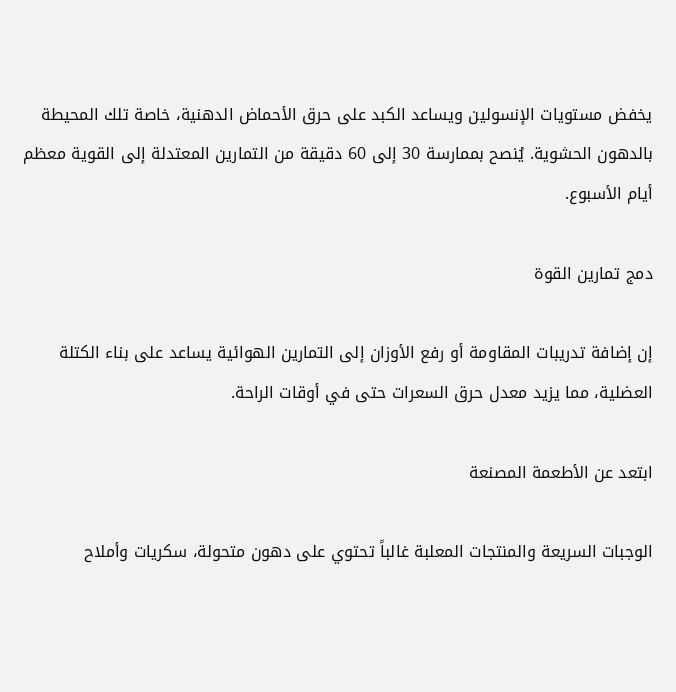يخفض مستويات الإنسولين ويساعد الكبد على حرق الأحماض الدهنية، خاصة تلك المحيطة بالدهون الحشوية. يُنصح بممارسة 30 إلى 60 دقيقة من التمارين المعتدلة إلى القوية معظم أيام الأسبوع.

دمج تمارين القوة

إن إضافة تدريبات المقاومة أو رفع الأوزان إلى التمارين الهوائية يساعد على بناء الكتلة العضلية، مما يزيد معدل حرق السعرات حتى في أوقات الراحة.

ابتعد عن الأطعمة المصنعة

الوجبات السريعة والمنتجات المعلبة غالباً تحتوي على دهون متحولة، سكريات وأملاح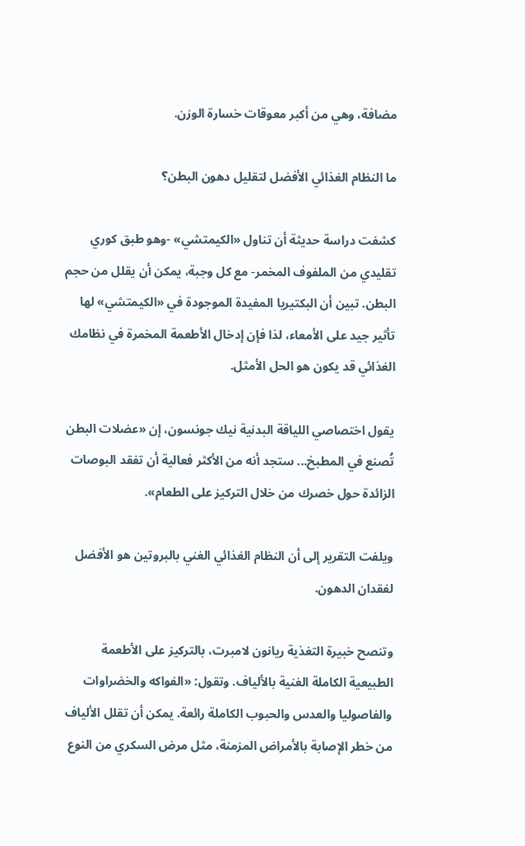مضافة، وهي من أكبر معوقات خسارة الوزن.

ما النظام الغذائي الأفضل لتقليل دهون البطن؟

كشفت دراسة حديثة أن تناول «الكيمتشي» -وهو طبق كوري تقليدي من الملفوف المخمر- مع كل وجبة، يمكن أن يقلل من حجم البطن. تبين أن البكتيريا المفيدة الموجودة في «الكيمتشي» لها تأثير جيد على الأمعاء، لذا فإن إدخال الأطعمة المخمرة في نظامك الغذائي قد يكون هو الحل الأمثل.

يقول اختصاصي اللياقة البدنية نيك جونسون، إن «عضلات البطن تُصنع في المطبخ... ستجد أنه من الأكثر فعالية أن تفقد البوصات الزائدة حول خصرك من خلال التركيز على الطعام».

ويلفت التقرير إلى أن النظام الغذائي الغني بالبروتين هو الأفضل لفقدان الدهون.

وتنصح خبيرة التغذية ريانون لامبرت، بالتركيز على الأطعمة الطبيعية الكاملة الغنية بالألياف. وتقول: «الفواكه والخضراوات والفاصوليا والعدس والحبوب الكاملة رائعة. يمكن أن تقلل الألياف من خطر الإصابة بالأمراض المزمنة، مثل مرض السكري من النوع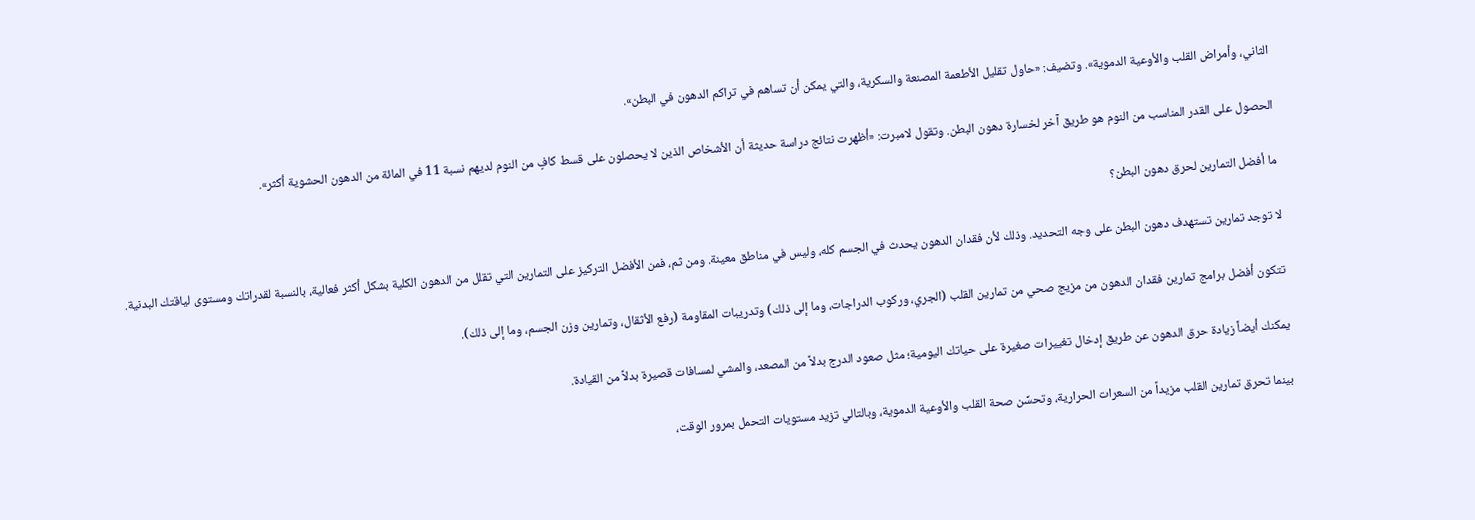الثاني، وأمراض القلب والأوعية الدموية». وتضيف: «حاول تقليل الأطعمة المصنعة والسكرية، والتي يمكن أن تساهم في تراكم الدهون في البطن».

الحصول على القدر المناسب من النوم هو طريق آخر لخسارة دهون البطن. وتقول لامبرت: «أظهرت نتائج دراسة حديثة أن الأشخاص الذين لا يحصلون على قسط كافٍ من النوم لديهم نسبة 11 في المائة من الدهون الحشوية أكثر».

ما أفضل التمارين لحرق دهون البطن؟

لا توجد تمارين تستهدف دهون البطن على وجه التحديد. وذلك لأن فقدان الدهون يحدث في الجسم كله، وليس في مناطق معينة. ومن ثم، فمن الأفضل التركيز على التمارين التي تقلل من الدهون الكلية بشكل أكثر فعالية، بالنسبة لقدراتك ومستوى لياقتك البدنية.

تتكون أفضل برامج تمارين فقدان الدهون من مزيج صحي من تمارين القلب (الجري، وركوب الدراجات، وما إلى ذلك) وتدريبات المقاومة (رفع الأثقال، وتمارين وزن الجسم، وما إلى ذلك).

يمكنك أيضاً زيادة حرق الدهون عن طريق إدخال تغييرات صغيرة على حياتك اليومية؛ مثل صعود الدرج بدلاً من المصعد، والمشي لمسافات قصيرة بدلاً من القيادة.

بينما تحرق تمارين القلب مزيداً من السعرات الحرارية، وتحسِّن صحة القلب والأوعية الدموية، وبالتالي تزيد مستويات التحمل بمرور الوقت،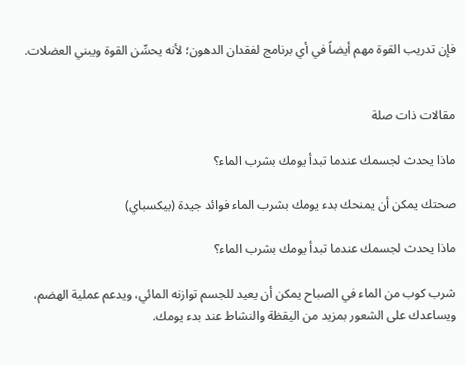فإن تدريب القوة مهم أيضاً في أي برنامج لفقدان الدهون؛ لأنه يحسِّن القوة ويبني العضلات.


مقالات ذات صلة

ماذا يحدث لجسمك عندما تبدأ يومك بشرب الماء؟

صحتك يمكن أن يمنحك بدء يومك بشرب الماء فوائد جيدة (بيكسباي)

ماذا يحدث لجسمك عندما تبدأ يومك بشرب الماء؟

شرب كوب من الماء في الصباح يمكن أن يعيد للجسم توازنه المائي، ويدعم عملية الهضم، ويساعدك على الشعور بمزيد من اليقظة والنشاط عند بدء يومك.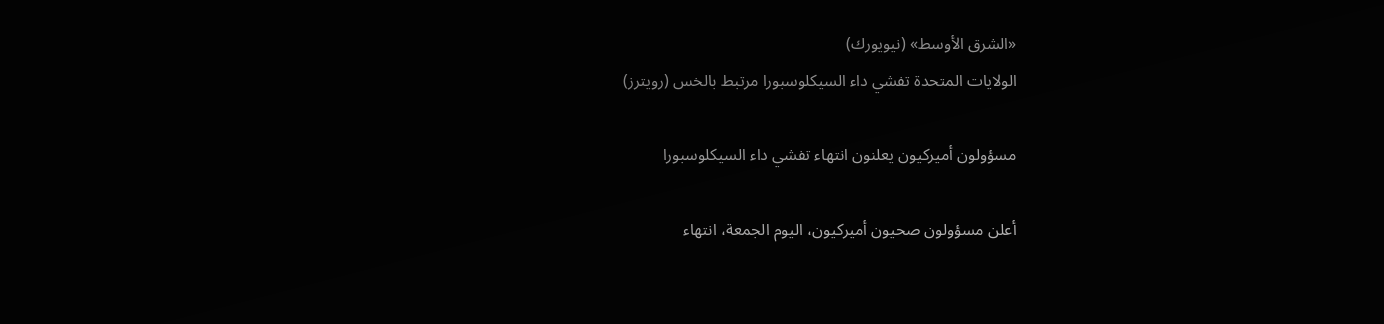«الشرق الأوسط» (نيويورك)
الولايات المتحدة تفشي داء السيكلوسبورا مرتبط بالخس (رويترز)

مسؤولون أميركيون يعلنون انتهاء تفشي داء السيكلوسبورا

أعلن مسؤولون صحيون أميركيون، اليوم الجمعة، انتهاء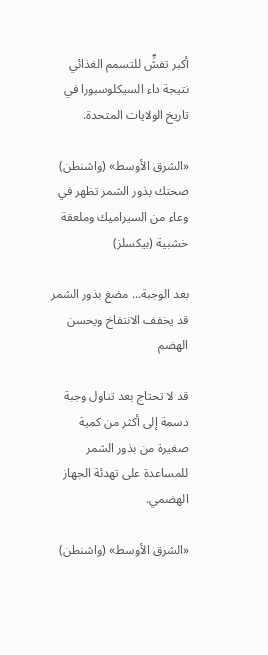أكبر تفشٍّ للتسمم الغذائي نتيجة داء السيكلوسبورا في تاريخ الولايات المتحدة.

«الشرق الأوسط» (واشنطن)
صحتك بذور الشمر تظهر في وعاء من السيراميك وملعقة خشبية (بيكسلز)

بعد الوجبة... مضغ بذور الشمر قد يخفف الانتفاخ ويحسن الهضم

قد لا تحتاج بعد تناول وجبة دسمة إلى أكثر من كمية صغيرة من بذور الشمر للمساعدة على تهدئة الجهاز الهضمي.

«الشرق الأوسط» (واشنطن)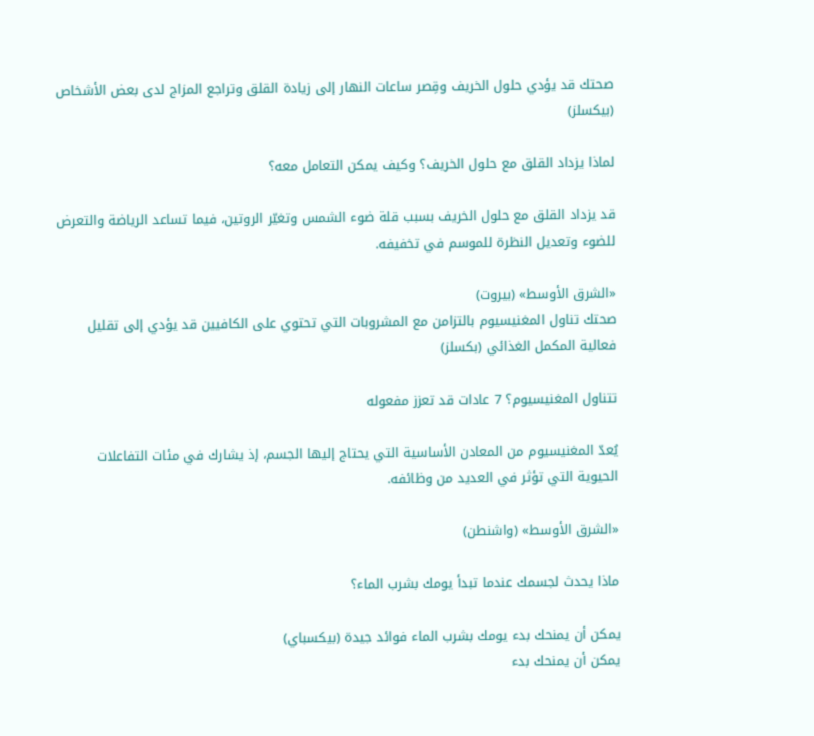صحتك قد يؤدي حلول الخريف وقِصر ساعات النهار إلى زيادة القلق وتراجع المزاج لدى بعض الأشخاص (بيكسلز)

لماذا يزداد القلق مع حلول الخريف؟ وكيف يمكن التعامل معه؟

قد يزداد القلق مع حلول الخريف بسبب قلة ضوء الشمس وتغيّر الروتين، فيما تساعد الرياضة والتعرض للضوء وتعديل النظرة للموسم في تخفيفه.

«الشرق الأوسط» (بيروت)
صحتك تناول المغنيسيوم بالتزامن مع المشروبات التي تحتوي على الكافيين قد يؤدي إلى تقليل فعالية المكمل الغذائي (بكسلز)

تتناول المغنيسيوم؟ 7 عادات قد تعزز مفعوله

يُعدّ المغنيسيوم من المعادن الأساسية التي يحتاج إليها الجسم، إذ يشارك في مئات التفاعلات الحيوية التي تؤثر في العديد من وظائفه.

«الشرق الأوسط» (واشنطن)

ماذا يحدث لجسمك عندما تبدأ يومك بشرب الماء؟

يمكن أن يمنحك بدء يومك بشرب الماء فوائد جيدة (بيكسباي)
يمكن أن يمنحك بدء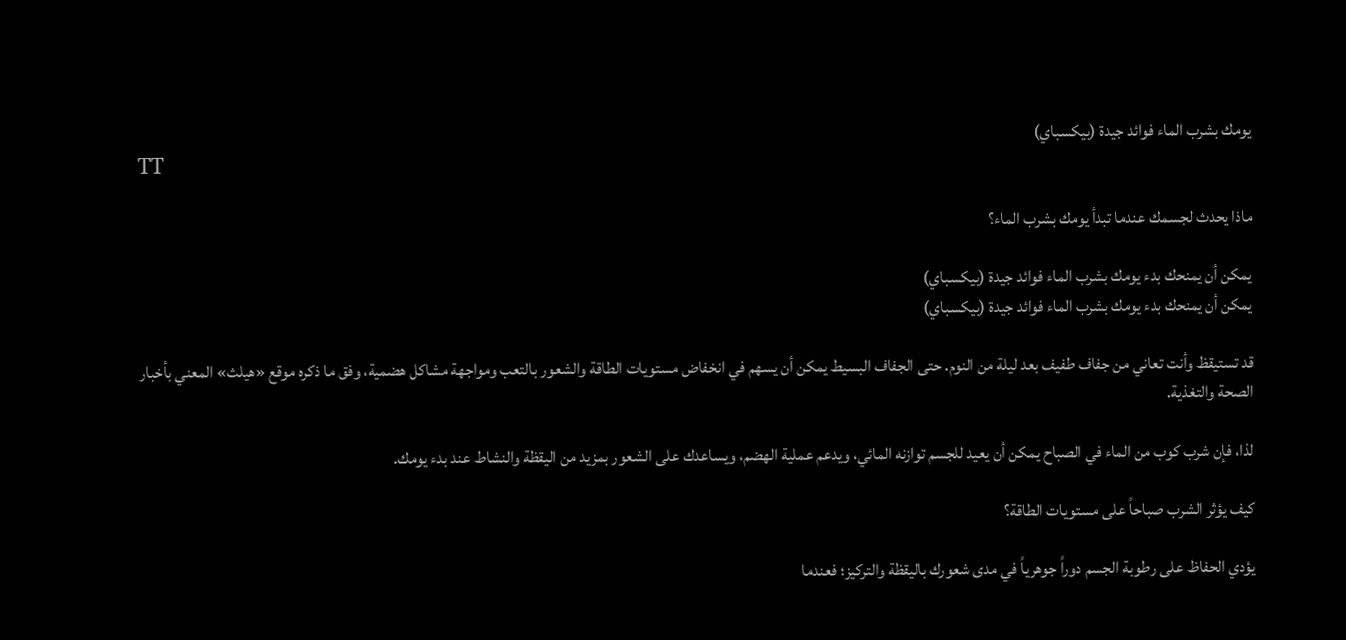يومك بشرب الماء فوائد جيدة (بيكسباي)
TT

ماذا يحدث لجسمك عندما تبدأ يومك بشرب الماء؟

يمكن أن يمنحك بدء يومك بشرب الماء فوائد جيدة (بيكسباي)
يمكن أن يمنحك بدء يومك بشرب الماء فوائد جيدة (بيكسباي)

قد تستيقظ وأنت تعاني من جفاف طفيف بعد ليلة من النوم. حتى الجفاف البسيط يمكن أن يسهم في انخفاض مستويات الطاقة والشعور بالتعب ومواجهة مشاكل هضمية، وفق ما ذكره موقع «هيلث» المعني بأخبار الصحة والتغذية.

لذا، فإن شرب كوب من الماء في الصباح يمكن أن يعيد للجسم توازنه المائي، ويدعم عملية الهضم، ويساعدك على الشعور بمزيد من اليقظة والنشاط عند بدء يومك.

كيف يؤثر الشرب صباحاً على مستويات الطاقة؟

يؤدي الحفاظ على رطوبة الجسم دوراً جوهرياً في مدى شعورك باليقظة والتركيز؛ فعندما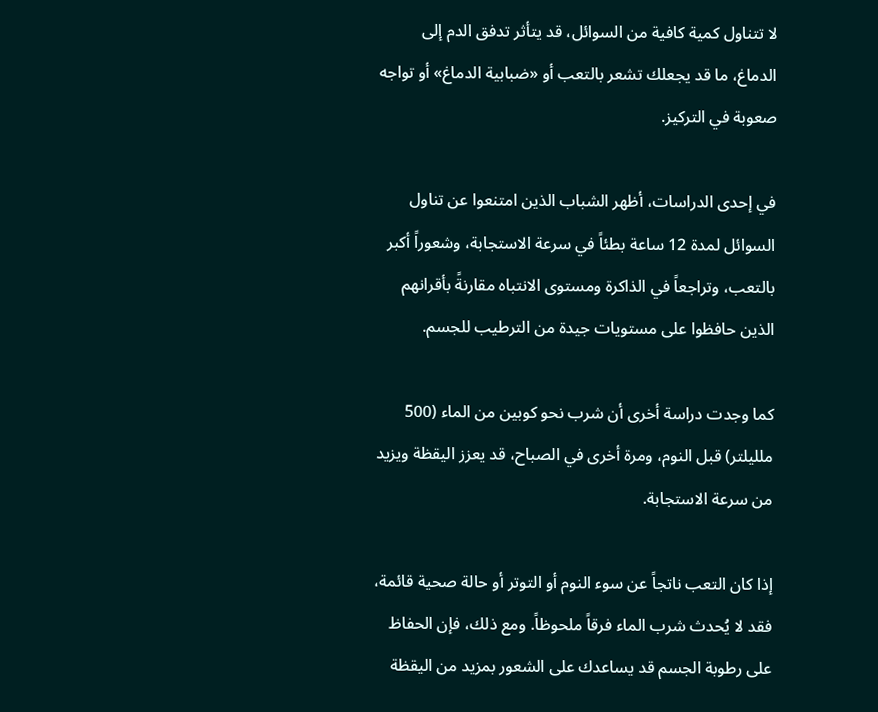لا تتناول كمية كافية من السوائل، قد يتأثر تدفق الدم إلى الدماغ، ما قد يجعلك تشعر بالتعب أو «ضبابية الدماغ» أو تواجه صعوبة في التركيز.

في إحدى الدراسات، أظهر الشباب الذين امتنعوا عن تناول السوائل لمدة 12 ساعة بطئاً في سرعة الاستجابة، وشعوراً أكبر بالتعب، وتراجعاً في الذاكرة ومستوى الانتباه مقارنةً بأقرانهم الذين حافظوا على مستويات جيدة من الترطيب للجسم.

كما وجدت دراسة أخرى أن شرب نحو كوبين من الماء (500 ملليلتر) قبل النوم، ومرة أخرى في الصباح، قد يعزز اليقظة ويزيد من سرعة الاستجابة.

إذا كان التعب ناتجاً عن سوء النوم أو التوتر أو حالة صحية قائمة، فقد لا يُحدث شرب الماء فرقاً ملحوظاً. ومع ذلك، فإن الحفاظ على رطوبة الجسم قد يساعدك على الشعور بمزيد من اليقظة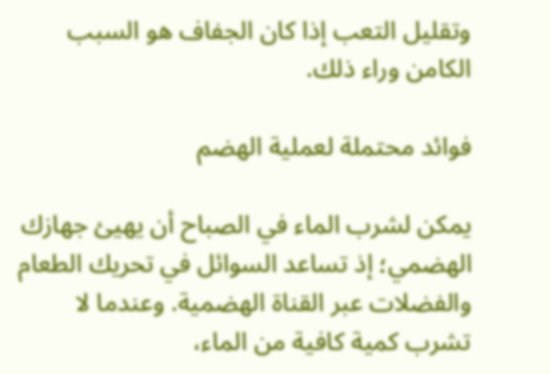وتقليل التعب إذا كان الجفاف هو السبب الكامن وراء ذلك.

فوائد محتملة لعملية الهضم

يمكن لشرب الماء في الصباح أن يهيئ جهازك الهضمي؛ إذ تساعد السوائل في تحريك الطعام والفضلات عبر القناة الهضمية. وعندما لا تشرب كمية كافية من الماء،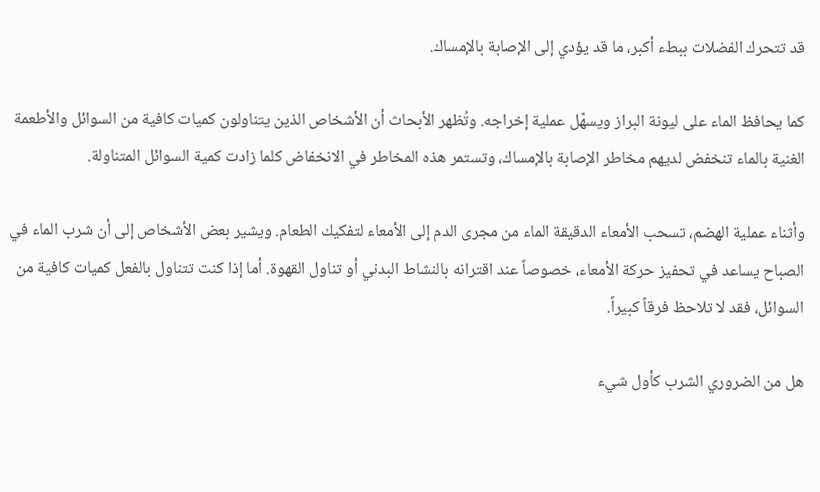قد تتحرك الفضلات ببطء أكبر، ما قد يؤدي إلى الإصابة بالإمساك.

كما يحافظ الماء على ليونة البراز ويسهّل عملية إخراجه. وتُظهر الأبحاث أن الأشخاص الذين يتناولون كميات كافية من السوائل والأطعمة الغنية بالماء تنخفض لديهم مخاطر الإصابة بالإمساك، وتستمر هذه المخاطر في الانخفاض كلما زادت كمية السوائل المتناولة.

وأثناء عملية الهضم، تسحب الأمعاء الدقيقة الماء من مجرى الدم إلى الأمعاء لتفكيك الطعام. ويشير بعض الأشخاص إلى أن شرب الماء في الصباح يساعد في تحفيز حركة الأمعاء، خصوصاً عند اقترانه بالنشاط البدني أو تناول القهوة. أما إذا كنت تتناول بالفعل كميات كافية من السوائل، فقد لا تلاحظ فرقاً كبيراً.

هل من الضروري الشرب كأول شيء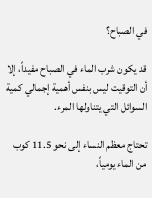في الصباح؟

قد يكون شرب الماء في الصباح مفيداً، إلا أن التوقيت ليس بنفس أهمية إجمالي كمية السوائل التي يتناولها المرء.

تحتاج معظم النساء إلى نحو 11.5 كوب من الماء يومياً،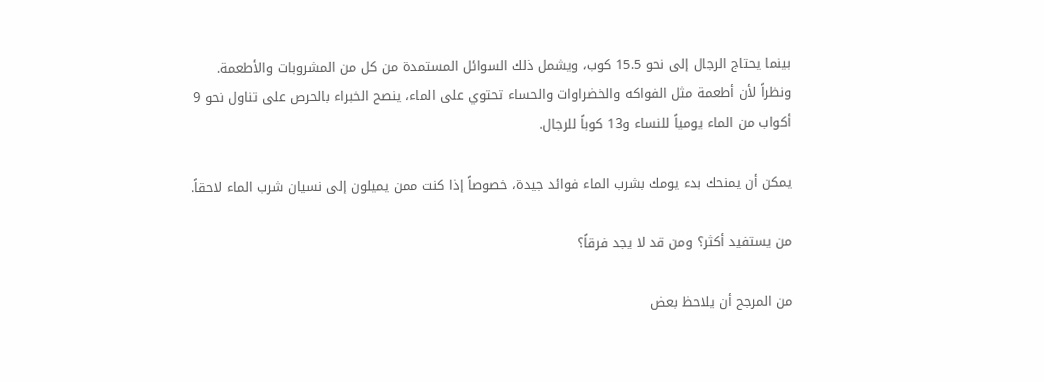بينما يحتاج الرجال إلى نحو 15.5 كوب، ويشمل ذلك السوائل المستمدة من كل من المشروبات والأطعمة. ونظراً لأن أطعمة مثل الفواكه والخضراوات والحساء تحتوي على الماء، ينصح الخبراء بالحرص على تناول نحو 9 أكواب من الماء يومياً للنساء و13 كوباً للرجال.

يمكن أن يمنحك بدء يومك بشرب الماء فوائد جيدة، خصوصاً إذا كنت ممن يميلون إلى نسيان شرب الماء لاحقاً.

من يستفيد أكثر؟ ومن قد لا يجد فرقاً؟

من المرجح أن يلاحظ بعض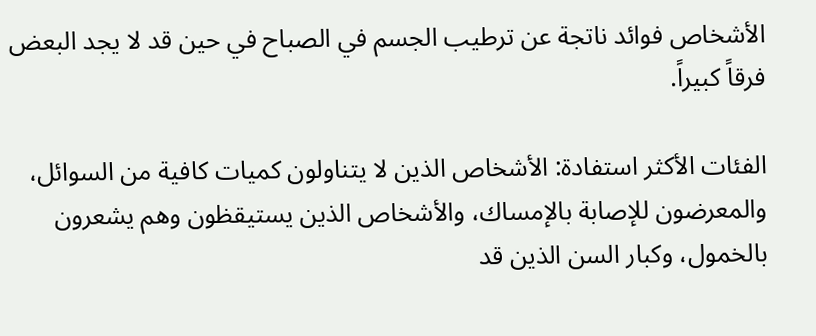الأشخاص فوائد ناتجة عن ترطيب الجسم في الصباح في حين قد لا يجد البعض فرقاً كبيراً.

الفئات الأكثر استفادة: الأشخاص الذين لا يتناولون كميات كافية من السوائل، والمعرضون للإصابة بالإمساك، والأشخاص الذين يستيقظون وهم يشعرون بالخمول، وكبار السن الذين قد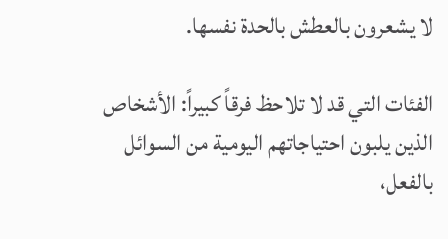لا يشعرون بالعطش بالحدة نفسها.

الفئات التي قد لا تلاحظ فرقاً كبيراً: الأشخاص الذين يلبون احتياجاتهم اليومية من السوائل بالفعل،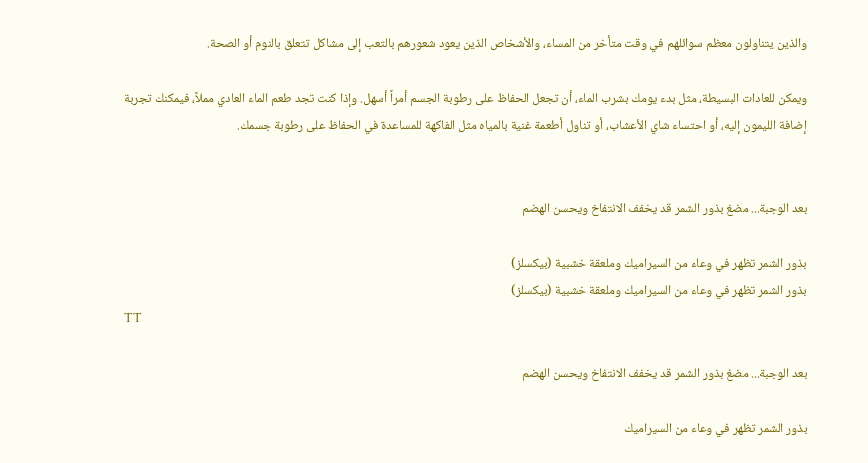والذين يتناولون معظم سوائلهم في وقت متأخر من المساء، والأشخاص الذين يعود شعورهم بالتعب إلى مشاكل تتعلق بالنوم أو الصحة.

ويمكن للعادات البسيطة، مثل بدء يومك بشرب الماء، أن تجعل الحفاظ على رطوبة الجسم أمراً أسهل. وإذا كنت تجد طعم الماء العادي مملاً، فيمكنك تجربة إضافة الليمون إليه، أو احتساء شاي الأعشاب، أو تناول أطعمة غنية بالمياه مثل الفاكهة للمساعدة في الحفاظ على رطوبة جسمك.


بعد الوجبة... مضغ بذور الشمر قد يخفف الانتفاخ ويحسن الهضم

بذور الشمر تظهر في وعاء من السيراميك وملعقة خشبية (بيكسلز)
بذور الشمر تظهر في وعاء من السيراميك وملعقة خشبية (بيكسلز)
TT

بعد الوجبة... مضغ بذور الشمر قد يخفف الانتفاخ ويحسن الهضم

بذور الشمر تظهر في وعاء من السيراميك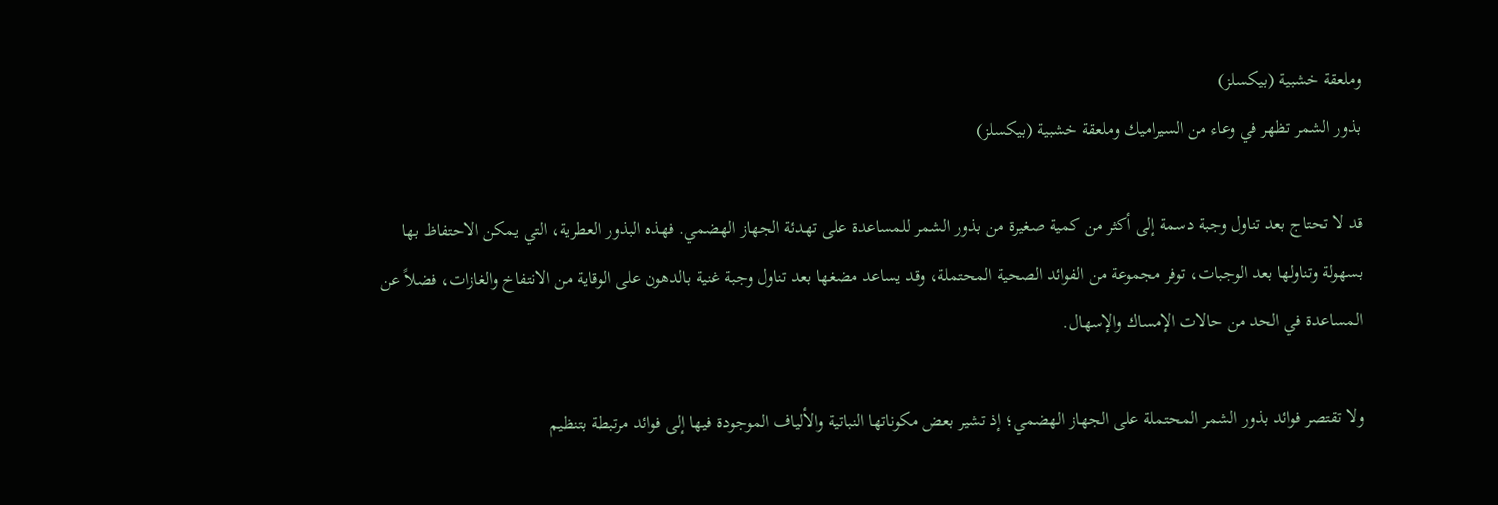وملعقة خشبية (بيكسلز)
بذور الشمر تظهر في وعاء من السيراميك وملعقة خشبية (بيكسلز)

قد لا تحتاج بعد تناول وجبة دسمة إلى أكثر من كمية صغيرة من بذور الشمر للمساعدة على تهدئة الجهاز الهضمي. فهذه البذور العطرية، التي يمكن الاحتفاظ بها بسهولة وتناولها بعد الوجبات، توفر مجموعة من الفوائد الصحية المحتملة، وقد يساعد مضغها بعد تناول وجبة غنية بالدهون على الوقاية من الانتفاخ والغازات، فضلاً عن المساعدة في الحد من حالات الإمساك والإسهال.

ولا تقتصر فوائد بذور الشمر المحتملة على الجهاز الهضمي؛ إذ تشير بعض مكوناتها النباتية والألياف الموجودة فيها إلى فوائد مرتبطة بتنظيم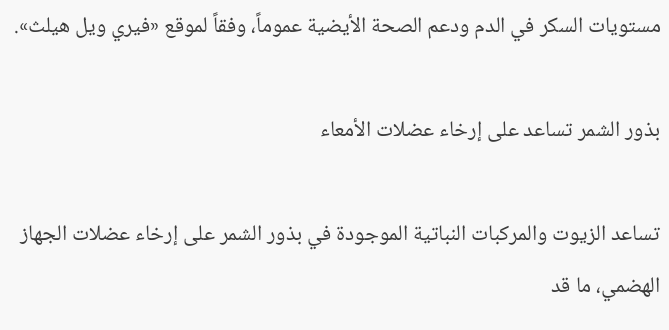مستويات السكر في الدم ودعم الصحة الأيضية عموماً، وفقاً لموقع «فيري ويل هيلث».

بذور الشمر تساعد على إرخاء عضلات الأمعاء

تساعد الزيوت والمركبات النباتية الموجودة في بذور الشمر على إرخاء عضلات الجهاز الهضمي، ما قد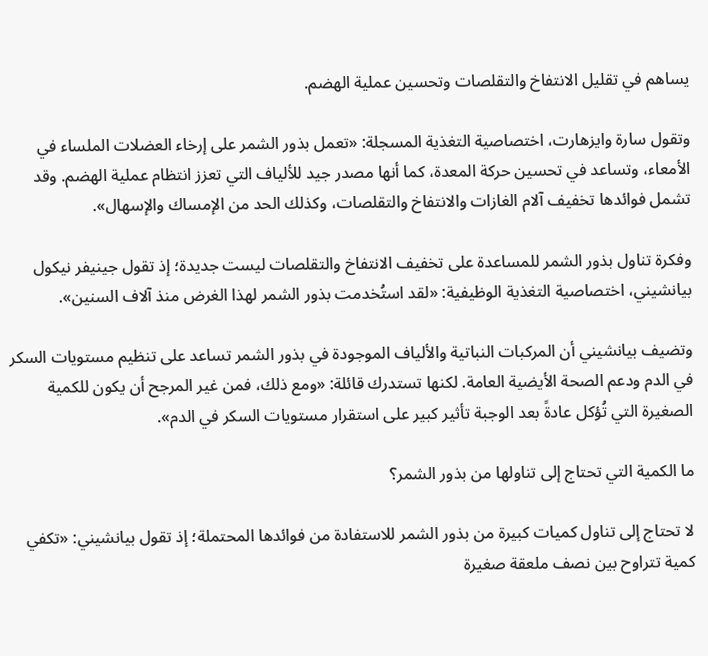يساهم في تقليل الانتفاخ والتقلصات وتحسين عملية الهضم.

وتقول سارة وايزهارت، اختصاصية التغذية المسجلة: «تعمل بذور الشمر على إرخاء العضلات الملساء في الأمعاء، وتساعد في تحسين حركة المعدة، كما أنها مصدر جيد للألياف التي تعزز انتظام عملية الهضم. وقد تشمل فوائدها تخفيف آلام الغازات والانتفاخ والتقلصات، وكذلك الحد من الإمساك والإسهال».

وفكرة تناول بذور الشمر للمساعدة على تخفيف الانتفاخ والتقلصات ليست جديدة؛ إذ تقول جينيفر نيكول بيانشيني، اختصاصية التغذية الوظيفية: «لقد استُخدمت بذور الشمر لهذا الغرض منذ آلاف السنين».

وتضيف بيانشيني أن المركبات النباتية والألياف الموجودة في بذور الشمر تساعد على تنظيم مستويات السكر في الدم ودعم الصحة الأيضية العامة. لكنها تستدرك قائلة: «ومع ذلك، فمن غير المرجح أن يكون للكمية الصغيرة التي تُؤكل عادةً بعد الوجبة تأثير كبير على استقرار مستويات السكر في الدم».

ما الكمية التي تحتاج إلى تناولها من بذور الشمر؟

لا تحتاج إلى تناول كميات كبيرة من بذور الشمر للاستفادة من فوائدها المحتملة؛ إذ تقول بيانشيني: «تكفي كمية تتراوح بين نصف ملعقة صغيرة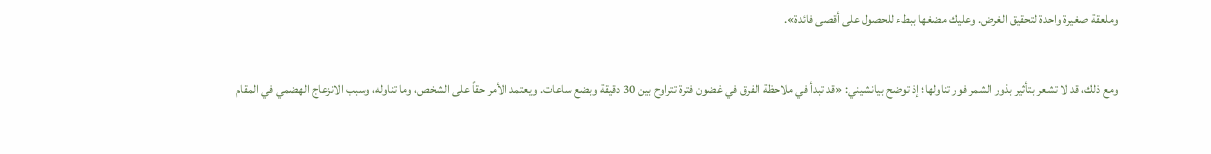وملعقة صغيرة واحدة لتحقيق الغرض. وعليك مضغها ببطء للحصول على أقصى فائدة».

ومع ذلك، قد لا تشعر بتأثير بذور الشمر فور تناولها؛ إذ توضح بيانشيني: «قد تبدأ في ملاحظة الفرق في غضون فترة تتراوح بين 30 دقيقة وبضع ساعات. ويعتمد الأمر حقاً على الشخص، وما تناوله، وسبب الانزعاج الهضمي في المقام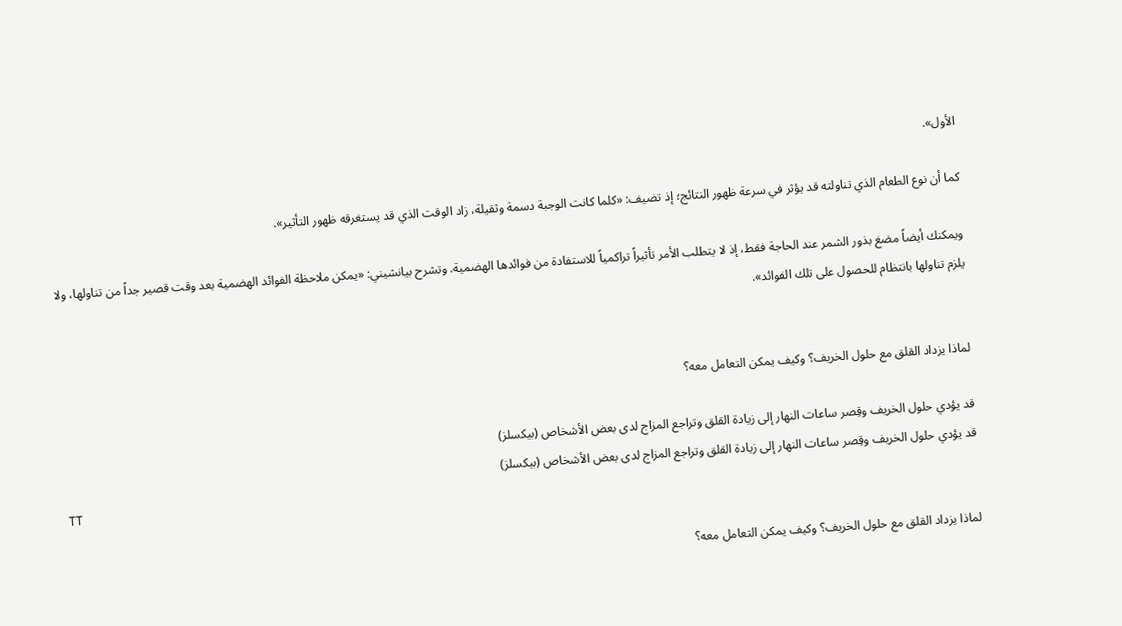الأول».

كما أن نوع الطعام الذي تناولته قد يؤثر في سرعة ظهور النتائج؛ إذ تضيف: «كلما كانت الوجبة دسمة وثقيلة، زاد الوقت الذي قد يستغرقه ظهور التأثير».

ويمكنك أيضاً مضغ بذور الشمر عند الحاجة فقط، إذ لا يتطلب الأمر تأثيراً تراكمياً للاستفادة من فوائدها الهضمية. وتشرح بيانشيني: «يمكن ملاحظة الفوائد الهضمية بعد وقت قصير جداً من تناولها، ولا يلزم تناولها بانتظام للحصول على تلك الفوائد».


لماذا يزداد القلق مع حلول الخريف؟ وكيف يمكن التعامل معه؟

قد يؤدي حلول الخريف وقِصر ساعات النهار إلى زيادة القلق وتراجع المزاج لدى بعض الأشخاص (بيكسلز)
قد يؤدي حلول الخريف وقِصر ساعات النهار إلى زيادة القلق وتراجع المزاج لدى بعض الأشخاص (بيكسلز)
TT

لماذا يزداد القلق مع حلول الخريف؟ وكيف يمكن التعامل معه؟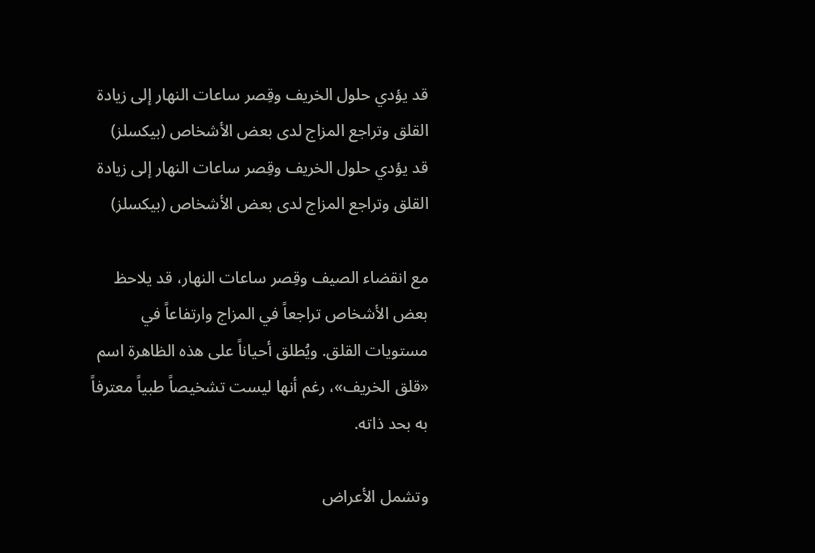قد يؤدي حلول الخريف وقِصر ساعات النهار إلى زيادة القلق وتراجع المزاج لدى بعض الأشخاص (بيكسلز)
قد يؤدي حلول الخريف وقِصر ساعات النهار إلى زيادة القلق وتراجع المزاج لدى بعض الأشخاص (بيكسلز)

مع انقضاء الصيف وقِصر ساعات النهار، قد يلاحظ بعض الأشخاص تراجعاً في المزاج وارتفاعاً في مستويات القلق. ويُطلق أحياناً على هذه الظاهرة اسم «قلق الخريف»، رغم أنها ليست تشخيصاً طبياً معترفاً به بحد ذاته.

وتشمل الأعراض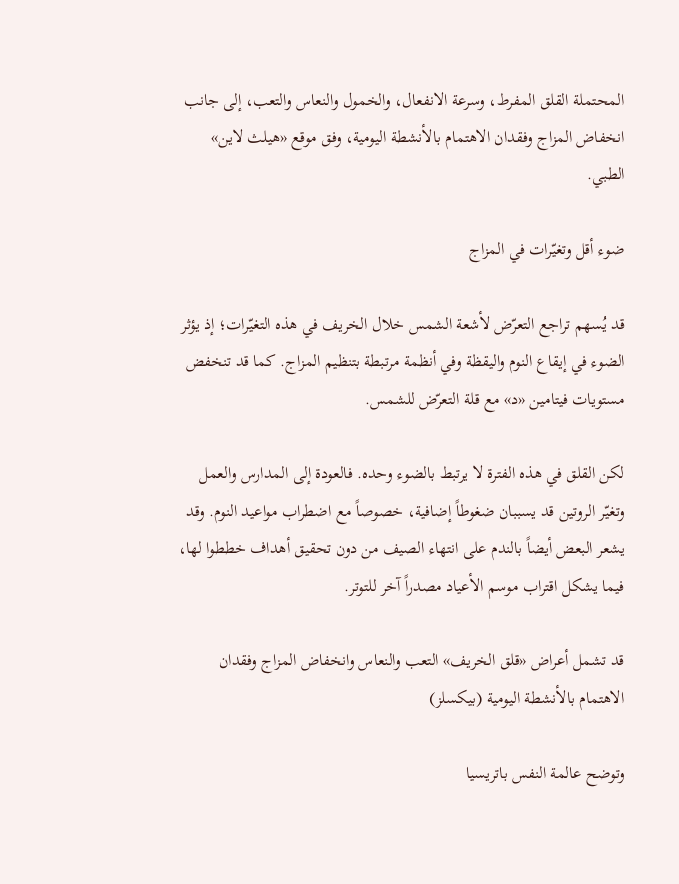المحتملة القلق المفرط، وسرعة الانفعال، والخمول والنعاس والتعب، إلى جانب انخفاض المزاج وفقدان الاهتمام بالأنشطة اليومية، وفق موقع «هيلث لاين» الطبي.

ضوء أقل وتغيّرات في المزاج

قد يُسهم تراجع التعرّض لأشعة الشمس خلال الخريف في هذه التغيّرات؛ إذ يؤثر الضوء في إيقاع النوم واليقظة وفي أنظمة مرتبطة بتنظيم المزاج. كما قد تنخفض مستويات فيتامين «د» مع قلة التعرّض للشمس.

لكن القلق في هذه الفترة لا يرتبط بالضوء وحده. فالعودة إلى المدارس والعمل وتغيّر الروتين قد يسببان ضغوطاً إضافية، خصوصاً مع اضطراب مواعيد النوم. وقد يشعر البعض أيضاً بالندم على انتهاء الصيف من دون تحقيق أهداف خططوا لها، فيما يشكل اقتراب موسم الأعياد مصدراً آخر للتوتر.

قد تشمل أعراض «قلق الخريف» التعب والنعاس وانخفاض المزاج وفقدان الاهتمام بالأنشطة اليومية (بيكسلز)

وتوضح عالمة النفس باتريسيا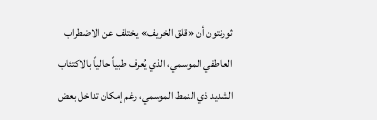ثورنتون أن «قلق الخريف» يختلف عن الاضطراب العاطفي الموسمي، الذي يُعرف طبياً حالياً بالاكتئاب الشديد ذي النمط الموسمي، رغم إمكان تداخل بعض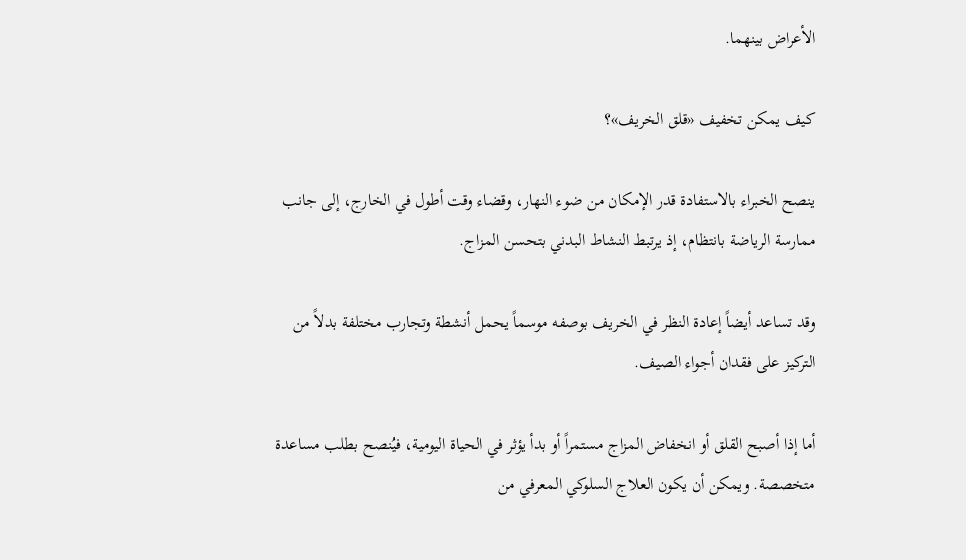الأعراض بينهما.

كيف يمكن تخفيف «قلق الخريف»؟

ينصح الخبراء بالاستفادة قدر الإمكان من ضوء النهار، وقضاء وقت أطول في الخارج، إلى جانب ممارسة الرياضة بانتظام، إذ يرتبط النشاط البدني بتحسن المزاج.

وقد تساعد أيضاً إعادة النظر في الخريف بوصفه موسماً يحمل أنشطة وتجارب مختلفة بدلاً من التركيز على فقدان أجواء الصيف.

أما إذا أصبح القلق أو انخفاض المزاج مستمراً أو بدأ يؤثر في الحياة اليومية، فيُنصح بطلب مساعدة متخصصة. ويمكن أن يكون العلاج السلوكي المعرفي من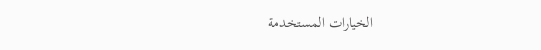الخيارات المستخدمة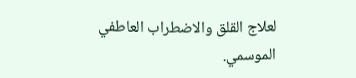لعلاج القلق والاضطراب العاطفي الموسمي.